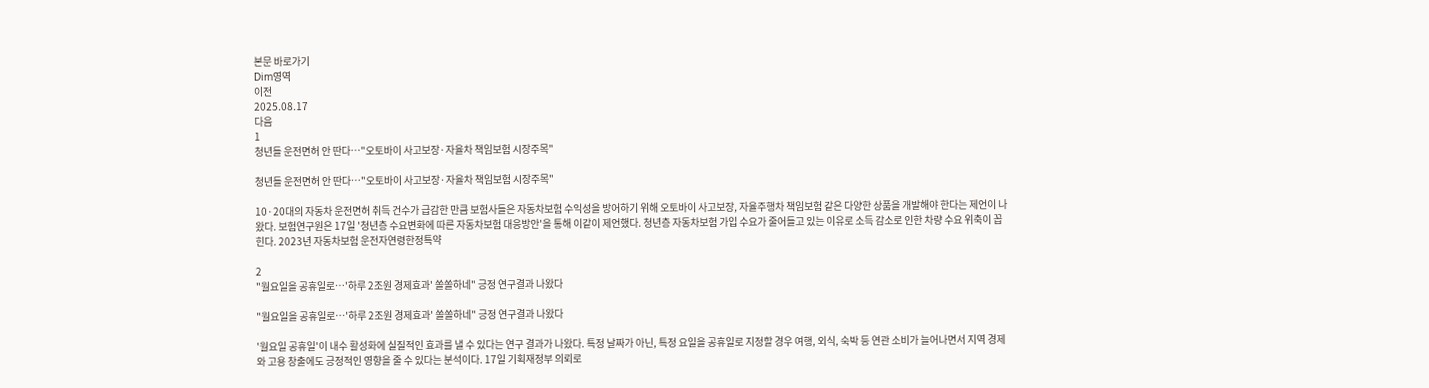본문 바로가기
Dim영역
이전
2025.08.17
다음
1
청년들 운전면허 안 딴다…"오토바이 사고보장·자율차 책임보험 시장주목"

청년들 운전면허 안 딴다…"오토바이 사고보장·자율차 책임보험 시장주목"

10·20대의 자동차 운전면허 취득 건수가 급감한 만큼 보험사들은 자동차보험 수익성을 방어하기 위해 오토바이 사고보장, 자율주행차 책임보험 같은 다양한 상품을 개발해야 한다는 제언이 나왔다. 보험연구원은 17일 '청년층 수요변화에 따른 자동차보험 대응방안'을 통해 이같이 제언했다. 청년층 자동차보험 가입 수요가 줄어들고 있는 이유로 소득 감소로 인한 차량 수요 위축이 꼽힌다. 2023년 자동차보험 운전자연령한정특약

2
"월요일을 공휴일로…'하루 2조원 경제효과' 쏠쏠하네" 긍정 연구결과 나왔다

"월요일을 공휴일로…'하루 2조원 경제효과' 쏠쏠하네" 긍정 연구결과 나왔다

'월요일 공휴일'이 내수 활성화에 실질적인 효과를 낼 수 있다는 연구 결과가 나왔다. 특정 날짜가 아닌, 특정 요일을 공휴일로 지정할 경우 여행, 외식, 숙박 등 연관 소비가 늘어나면서 지역 경제와 고용 창출에도 긍정적인 영향을 줄 수 있다는 분석이다. 17일 기획재정부 의뢰로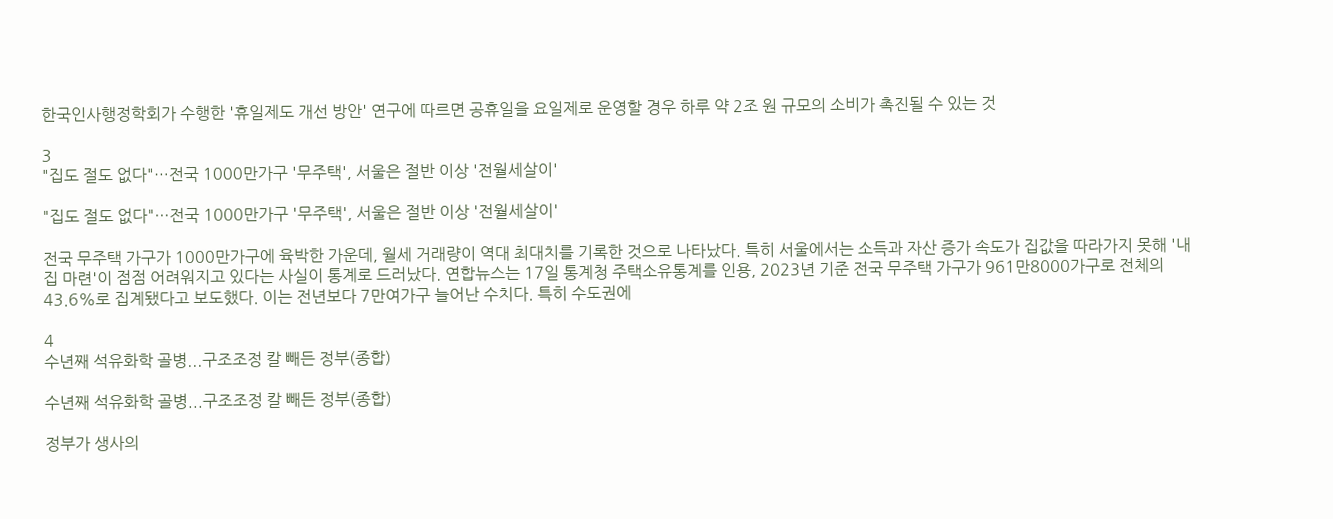한국인사행정학회가 수행한 '휴일제도 개선 방안' 연구에 따르면 공휴일을 요일제로 운영할 경우 하루 약 2조 원 규모의 소비가 촉진될 수 있는 것

3
"집도 절도 없다"…전국 1000만가구 '무주택', 서울은 절반 이상 '전월세살이'

"집도 절도 없다"…전국 1000만가구 '무주택', 서울은 절반 이상 '전월세살이'

전국 무주택 가구가 1000만가구에 육박한 가운데, 월세 거래량이 역대 최대치를 기록한 것으로 나타났다. 특히 서울에서는 소득과 자산 증가 속도가 집값을 따라가지 못해 '내 집 마련'이 점점 어려워지고 있다는 사실이 통계로 드러났다. 연합뉴스는 17일 통계청 주택소유통계를 인용, 2023년 기준 전국 무주택 가구가 961만8000가구로 전체의 43.6%로 집계됐다고 보도했다. 이는 전년보다 7만여가구 늘어난 수치다. 특히 수도권에

4
수년째 석유화학 골병...구조조정 칼 빼든 정부(종합)

수년째 석유화학 골병...구조조정 칼 빼든 정부(종합)

정부가 생사의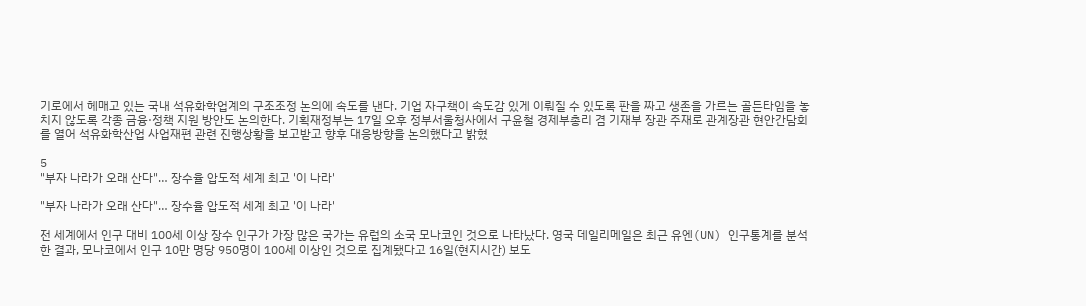기로에서 헤매고 있는 국내 석유화학업계의 구조조정 논의에 속도를 낸다. 기업 자구책이 속도감 있게 이뤄질 수 있도록 판을 짜고 생존을 가르는 골든타임을 놓치지 않도록 각종 금융·정책 지원 방안도 논의한다. 기획재정부는 17일 오후 정부서울청사에서 구윤철 경제부총리 겸 기재부 장관 주재로 관계장관 현안간담회를 열어 석유화학산업 사업재편 관련 진행상황을 보고받고 향후 대응방향을 논의했다고 밝혔

5
"부자 나라가 오래 산다"… 장수율 압도적 세계 최고 '이 나라'

"부자 나라가 오래 산다"… 장수율 압도적 세계 최고 '이 나라'

전 세계에서 인구 대비 100세 이상 장수 인구가 가장 많은 국가는 유럽의 소국 모나코인 것으로 나타났다. 영국 데일리메일은 최근 유엔(UN) 인구통계를 분석한 결과, 모나코에서 인구 10만 명당 950명이 100세 이상인 것으로 집계됐다고 16일(현지시간) 보도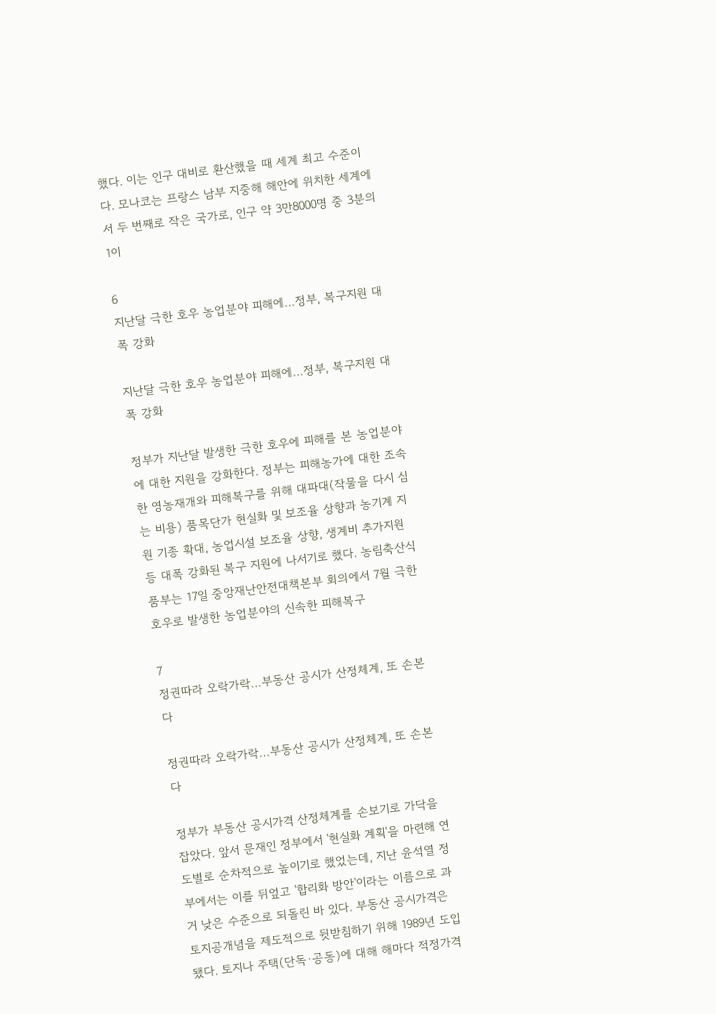했다. 이는 인구 대비로 환산했을 때 세계 최고 수준이다. 모나코는 프랑스 남부 지중해 해안에 위치한 세계에서 두 번째로 작은 국가로, 인구 약 3만8000명 중 3분의 1이

6
지난달 극한 호우 농업분야 피해에…정부, 복구지원 대폭 강화

지난달 극한 호우 농업분야 피해에…정부, 복구지원 대폭 강화

정부가 지난달 발생한 극한 호우에 피해를 본 농업분야에 대한 지원을 강화한다. 정부는 피해농가에 대한 조속한 영농재개와 피해복구를 위해 대파대(작물을 다시 심는 비용) 품목단가 현실화 및 보조율 상향과 농기계 지원 기종 확대, 농업시설 보조율 상향, 생계비 추가지원 등 대폭 강화된 복구 지원에 나서기로 했다. 농림축산식품부는 17일 중앙재난안전대책본부 회의에서 7월 극한 호우로 발생한 농업분야의 신속한 피해복구

7
정권따라 오락가락…부동산 공시가 산정체계, 또 손본다

정권따라 오락가락…부동산 공시가 산정체계, 또 손본다

정부가 부동산 공시가격 산정체계를 손보기로 가닥을 잡았다. 앞서 문재인 정부에서 '현실화 계획'을 마련해 연도별로 순차적으로 높이기로 했었는데, 지난 윤석열 정부에서는 이를 뒤엎고 '합리화 방안'이라는 이름으로 과거 낮은 수준으로 되돌린 바 있다. 부동산 공시가격은 토지공개념을 제도적으로 뒷받침하기 위해 1989년 도입됐다. 토지나 주택(단독·공동)에 대해 해마다 적정가격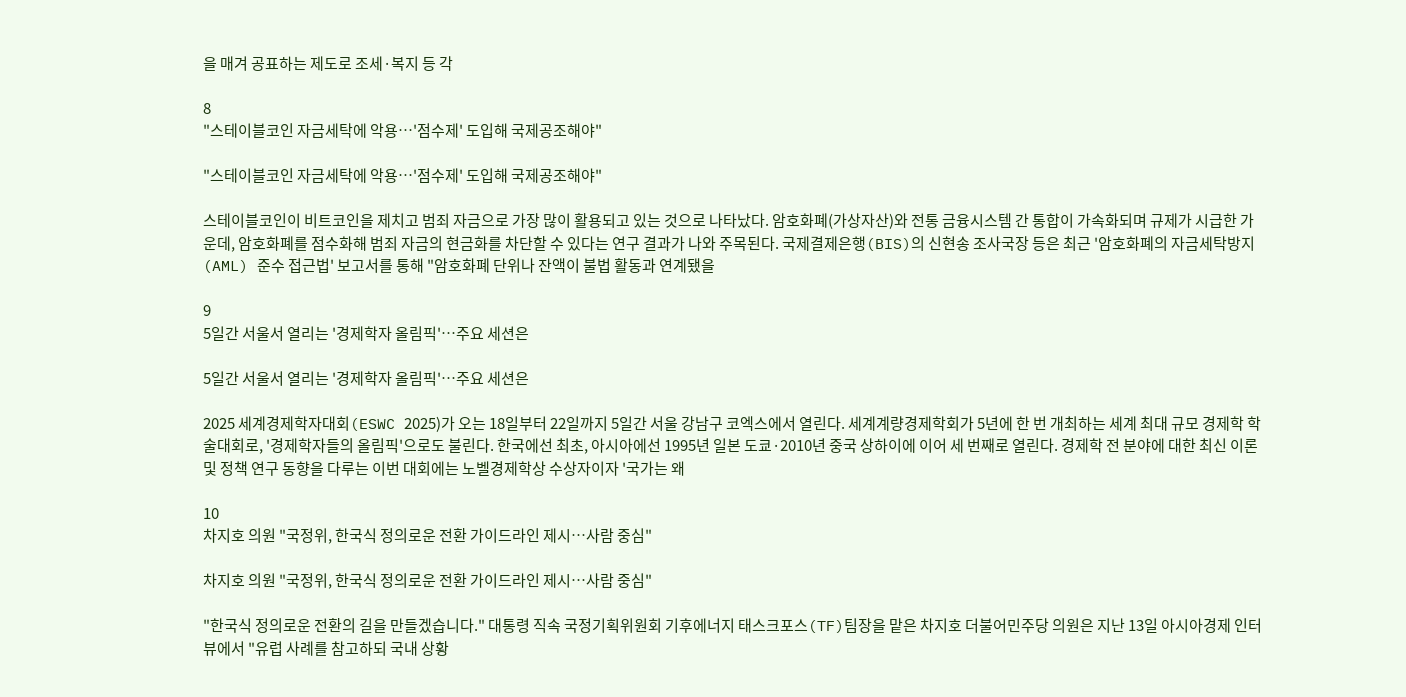을 매겨 공표하는 제도로 조세·복지 등 각

8
"스테이블코인 자금세탁에 악용…'점수제' 도입해 국제공조해야"

"스테이블코인 자금세탁에 악용…'점수제' 도입해 국제공조해야"

스테이블코인이 비트코인을 제치고 범죄 자금으로 가장 많이 활용되고 있는 것으로 나타났다. 암호화폐(가상자산)와 전통 금융시스템 간 통합이 가속화되며 규제가 시급한 가운데, 암호화폐를 점수화해 범죄 자금의 현금화를 차단할 수 있다는 연구 결과가 나와 주목된다. 국제결제은행(BIS)의 신현송 조사국장 등은 최근 '암호화폐의 자금세탁방지(AML) 준수 접근법' 보고서를 통해 "암호화폐 단위나 잔액이 불법 활동과 연계됐을

9
5일간 서울서 열리는 '경제학자 올림픽'…주요 세션은

5일간 서울서 열리는 '경제학자 올림픽'…주요 세션은

2025 세계경제학자대회(ESWC 2025)가 오는 18일부터 22일까지 5일간 서울 강남구 코엑스에서 열린다. 세계계량경제학회가 5년에 한 번 개최하는 세계 최대 규모 경제학 학술대회로, '경제학자들의 올림픽'으로도 불린다. 한국에선 최초, 아시아에선 1995년 일본 도쿄·2010년 중국 상하이에 이어 세 번째로 열린다. 경제학 전 분야에 대한 최신 이론 및 정책 연구 동향을 다루는 이번 대회에는 노벨경제학상 수상자이자 '국가는 왜

10
차지호 의원 "국정위, 한국식 정의로운 전환 가이드라인 제시…사람 중심"

차지호 의원 "국정위, 한국식 정의로운 전환 가이드라인 제시…사람 중심"

"한국식 정의로운 전환의 길을 만들겠습니다." 대통령 직속 국정기획위원회 기후에너지 태스크포스(TF)팀장을 맡은 차지호 더불어민주당 의원은 지난 13일 아시아경제 인터뷰에서 "유럽 사례를 참고하되 국내 상황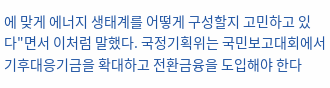에 맞게 에너지 생태계를 어떻게 구성할지 고민하고 있다"면서 이처럼 말했다. 국정기획위는 국민보고대회에서 기후대응기금을 확대하고 전환금융을 도입해야 한다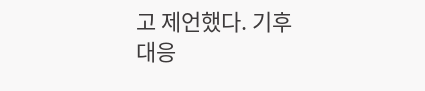고 제언했다. 기후대응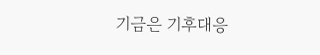기금은 기후대응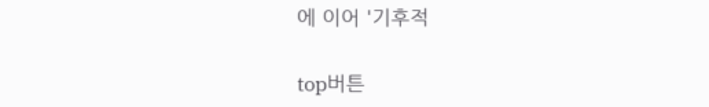에 이어 '기후적

top버튼